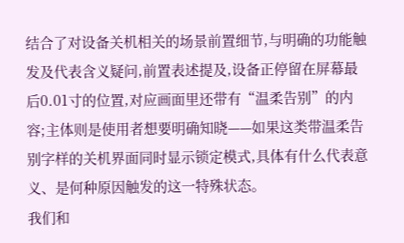结合了对设备关机相关的场景前置细节,与明确的功能触发及代表含义疑问,前置表述提及,设备正停留在屏幕最后0.01寸的位置,对应画面里还带有“温柔告别”的内容;主体则是使用者想要明确知晓——如果这类带温柔告别字样的关机界面同时显示锁定模式,具体有什么代表意义、是何种原因触发的这一特殊状态。
我们和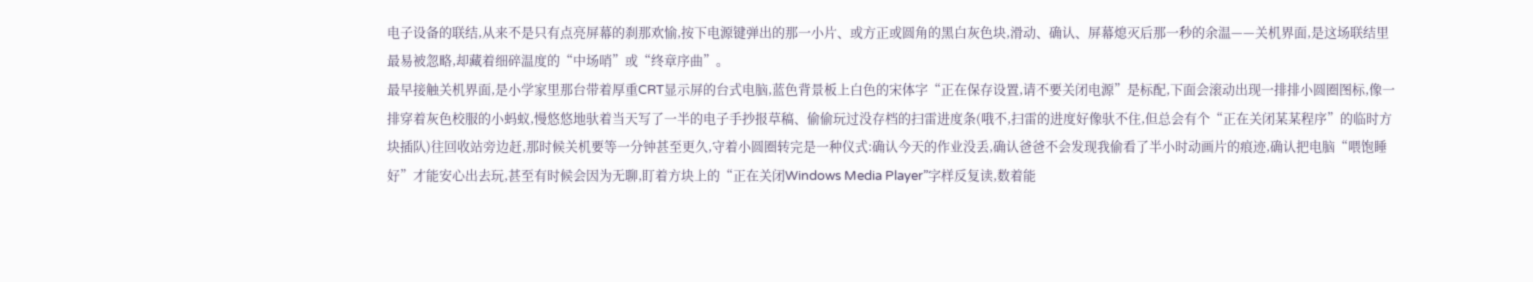电子设备的联结,从来不是只有点亮屏幕的刹那欢愉,按下电源键弹出的那一小片、或方正或圆角的黑白灰色块,滑动、确认、屏幕熄灭后那一秒的余温——关机界面,是这场联结里最易被忽略,却藏着细碎温度的“中场哨”或“终章序曲”。
最早接触关机界面,是小学家里那台带着厚重CRT显示屏的台式电脑,蓝色背景板上白色的宋体字“正在保存设置,请不要关闭电源”是标配,下面会滚动出现一排排小圆圈图标,像一排穿着灰色校服的小蚂蚁,慢悠悠地驮着当天写了一半的电子手抄报草稿、偷偷玩过没存档的扫雷进度条(哦不,扫雷的进度好像驮不住,但总会有个“正在关闭某某程序”的临时方块插队)往回收站旁边赶,那时候关机要等一分钟甚至更久,守着小圆圈转完是一种仪式:确认今天的作业没丢,确认爸爸不会发现我偷看了半小时动画片的痕迹,确认把电脑“喂饱睡好”才能安心出去玩,甚至有时候会因为无聊,盯着方块上的“正在关闭Windows Media Player”字样反复读,数着能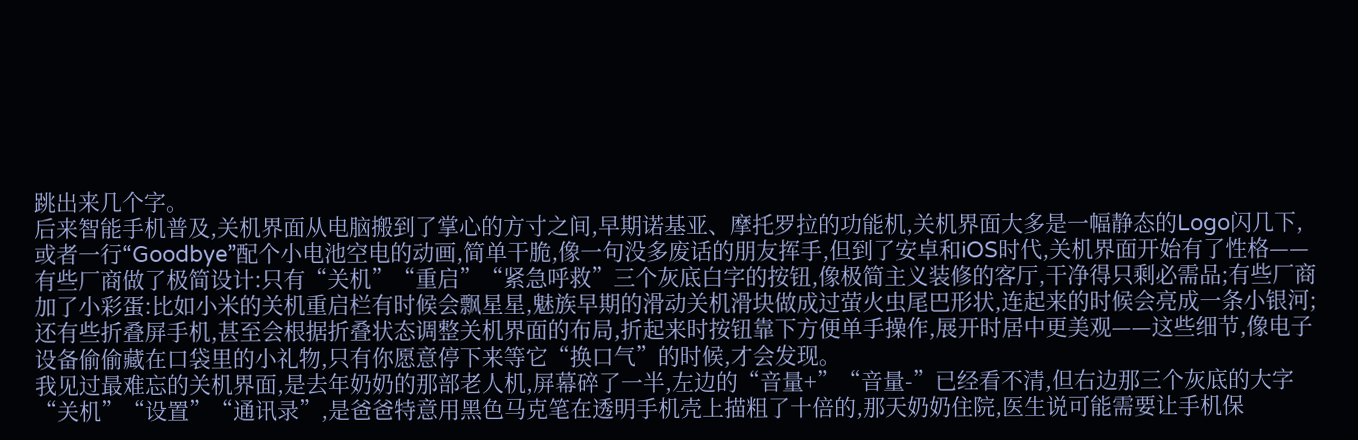跳出来几个字。
后来智能手机普及,关机界面从电脑搬到了掌心的方寸之间,早期诺基亚、摩托罗拉的功能机,关机界面大多是一幅静态的Logo闪几下,或者一行“Goodbye”配个小电池空电的动画,简单干脆,像一句没多废话的朋友挥手,但到了安卓和iOS时代,关机界面开始有了性格——有些厂商做了极简设计:只有“关机”“重启”“紧急呼救”三个灰底白字的按钮,像极简主义装修的客厅,干净得只剩必需品;有些厂商加了小彩蛋:比如小米的关机重启栏有时候会飘星星,魅族早期的滑动关机滑块做成过萤火虫尾巴形状,连起来的时候会亮成一条小银河;还有些折叠屏手机,甚至会根据折叠状态调整关机界面的布局,折起来时按钮靠下方便单手操作,展开时居中更美观——这些细节,像电子设备偷偷藏在口袋里的小礼物,只有你愿意停下来等它“换口气”的时候,才会发现。
我见过最难忘的关机界面,是去年奶奶的那部老人机,屏幕碎了一半,左边的“音量+”“音量-”已经看不清,但右边那三个灰底的大字“关机”“设置”“通讯录”,是爸爸特意用黑色马克笔在透明手机壳上描粗了十倍的,那天奶奶住院,医生说可能需要让手机保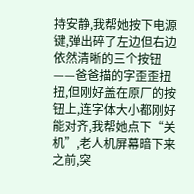持安静,我帮她按下电源键,弹出碎了左边但右边依然清晰的三个按钮——爸爸描的字歪歪扭扭,但刚好盖在原厂的按钮上,连字体大小都刚好能对齐,我帮她点下“关机”,老人机屏幕暗下来之前,突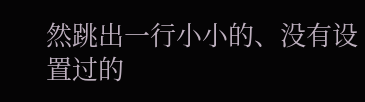然跳出一行小小的、没有设置过的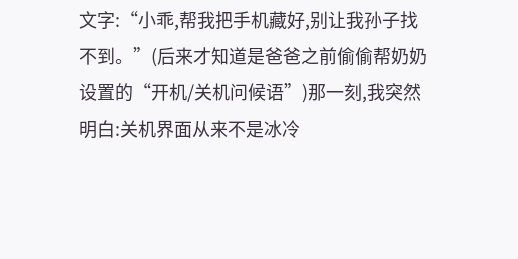文字:“小乖,帮我把手机藏好,别让我孙子找不到。”(后来才知道是爸爸之前偷偷帮奶奶设置的“开机/关机问候语”)那一刻,我突然明白:关机界面从来不是冰冷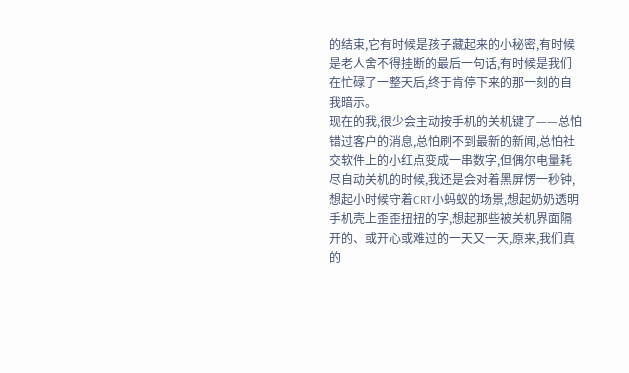的结束,它有时候是孩子藏起来的小秘密,有时候是老人舍不得挂断的最后一句话,有时候是我们在忙碌了一整天后,终于肯停下来的那一刻的自我暗示。
现在的我,很少会主动按手机的关机键了——总怕错过客户的消息,总怕刷不到最新的新闻,总怕社交软件上的小红点变成一串数字,但偶尔电量耗尽自动关机的时候,我还是会对着黑屏愣一秒钟,想起小时候守着CRT小蚂蚁的场景,想起奶奶透明手机壳上歪歪扭扭的字,想起那些被关机界面隔开的、或开心或难过的一天又一天,原来,我们真的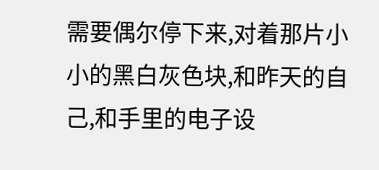需要偶尔停下来,对着那片小小的黑白灰色块,和昨天的自己,和手里的电子设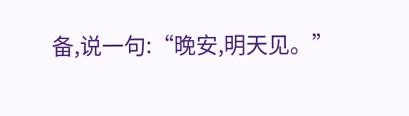备,说一句:“晚安,明天见。”